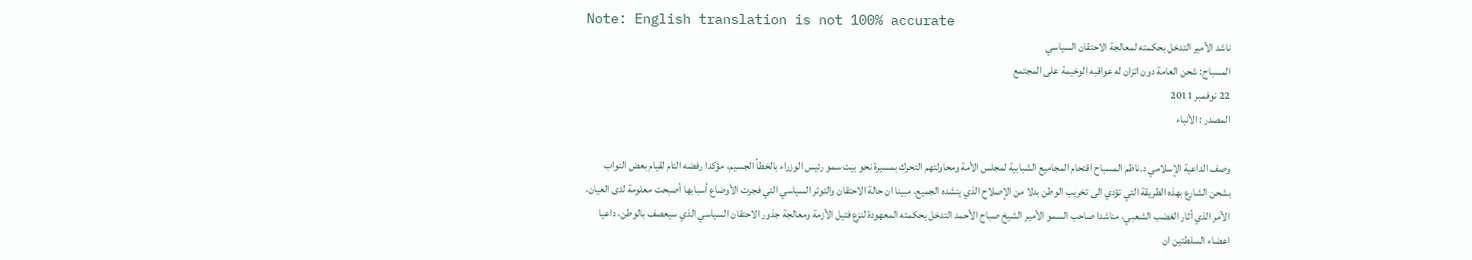Note: English translation is not 100% accurate
ناشد الأمير التدخل بحكمته لمعالجة الاحتقان السياسي
المسباح: شحن العامة دون اتزان له عواقبه الوخيمة على المجتمع
22 نوفمبر 2011
المصدر : الأنباء

وصف الداعية الإسلامي د.ناظم المسباح اقتحام المجاميع الشبابية لمجلس الأمة ومحاولتهم التحرك بمسيرة نحو بيت سمو رئيس الوزراء بالخطأ الجسيم، مؤكدا رفضه التام لقيام بعض النواب بشحن الشارع بهذه الطريقة التي تؤدي الى تخريب الوطن بدلا من الإصلاح الذي ينشده الجميع، مبينا ان حالة الاحتقان والتوتر السياسي التي فجرت الأوضاع أسبابها أصبحت معلومة لدى العيان، الأمر الذي أثار الغضب الشعبي، مناشدا صاحب السمو الأمير الشيخ صباح الأحمد التدخل بحكمته المعهودة لنزع فتيل الأزمة ومعالجة جذور الاحتقان السياسي الذي سيعصف بالوطن، داعيا اعضاء السلطتين ان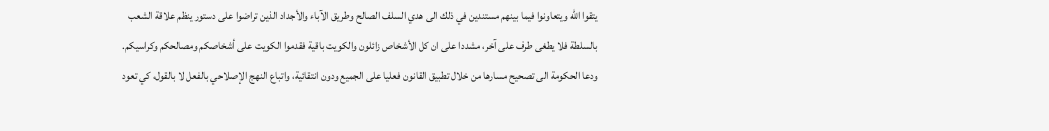يتقوا الله ويتعاونوا فيما بينهم مستندين في ذلك الى هدي السلف الصالح وطريق الآباء والأجداد الذين تراضوا على دستور ينظم علاقة الشعب بالسلطة فلا يطغى طرف على آخر، مشددا على ان كل الأشخاص زائلون والكويت باقية فقدموا الكويت على أشخاصكم ومصالحكم وكراسيكم.
ودعا الحكومة الى تصحيح مسارها من خلال تطبيق القانون فعليا على الجميع ودون انتقائية، واتباع النهج الإصلاحي بالفعل لا بالقول، كي تعود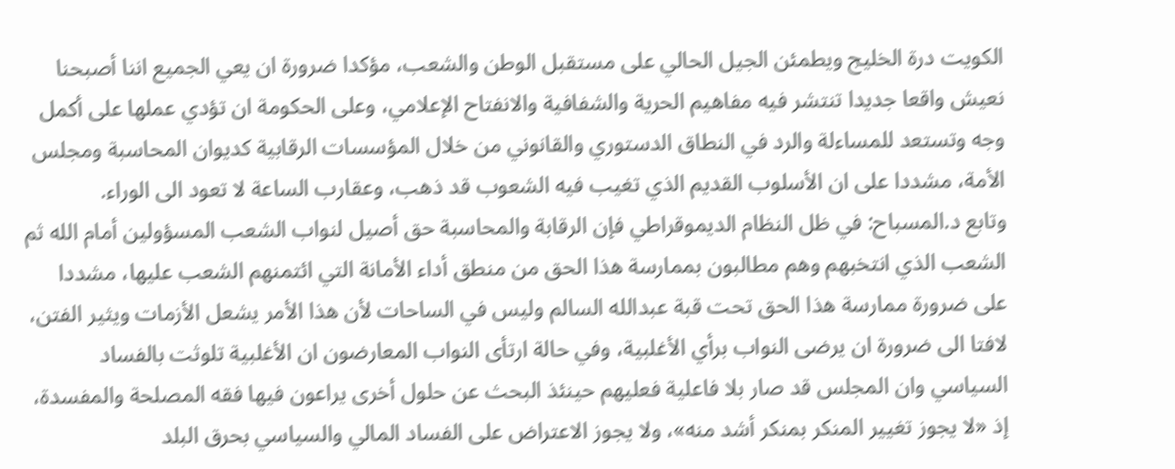الكويت درة الخليج ويطمئن الجيل الحالي على مستقبل الوطن والشعب، مؤكدا ضرورة ان يعي الجميع اننا أصبحنا نعيش واقعا جديدا تنتشر فيه مفاهيم الحرية والشفافية والانفتاح الإعلامي، وعلى الحكومة ان تؤدي عملها على أكمل وجه وتستعد للمساءلة والرد في النطاق الدستوري والقانوني من خلال المؤسسات الرقابية كديوان المحاسبة ومجلس الأمة، مشددا على ان الأسلوب القديم الذي تغيب فيه الشعوب قد ذهب، وعقارب الساعة لا تعود الى الوراء.
وتابع د.المسباح: في ظل النظام الديموقراطي فإن الرقابة والمحاسبة حق أصيل لنواب الشعب المسؤولين أمام الله ثم الشعب الذي انتخبهم وهم مطالبون بممارسة هذا الحق من منطق أداء الأمانة التي ائتمنهم الشعب عليها، مشددا على ضرورة ممارسة هذا الحق تحت قبة عبدالله السالم وليس في الساحات لأن هذا الأمر يشعل الأزمات ويثير الفتن، لافتا الى ضرورة ان يرضى النواب برأي الأغلبية، وفي حالة ارتأى النواب المعارضون ان الأغلبية تلوثت بالفساد السياسي وان المجلس قد صار بلا فاعلية فعليهم حينئذ البحث عن حلول أخرى يراعون فيها فقه المصلحة والمفسدة، إذ «لا يجوز تغيير المنكر بمنكر أشد منه»، ولا يجوز الاعتراض على الفساد المالي والسياسي بحرق البلد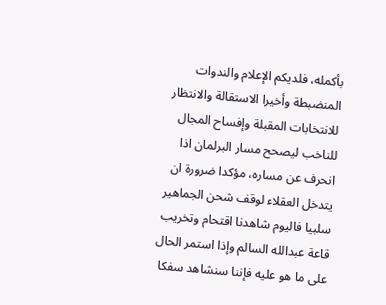بأكمله، فلديكم الإعلام والندوات المنضبطة وأخيرا الاستقالة والانتظار للانتخابات المقبلة وإفساح المجال للناخب ليصحح مسار البرلمان اذا انحرف عن مساره، مؤكدا ضرورة ان يتدخل العقلاء لوقف شحن الجماهير سلبيا فاليوم شاهدنا اقتحام وتخريب قاعة عبدالله السالم وإذا استمر الحال على ما هو عليه فإننا سنشاهد سفكا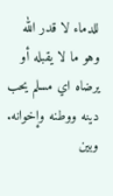للدماء لا قدر الله وهو ما لا يقبله أو يرضاه اي مسلم يحب دينه ووطنه وإخوانه.
وبين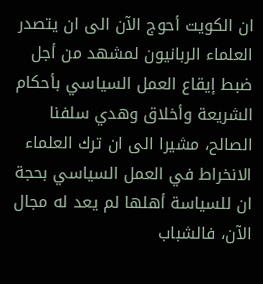ان الكويت أحوج الآن الى ان يتصدر العلماء الربانيون لمشهد من أجل ضبط إيقاع العمل السياسي بأحكام الشريعة وأخلاق وهدي سلفنا الصالح، مشيرا الى ان ترك العلماء الانخراط في العمل السياسي بحجة ان للسياسة أهلها لم يعد له مجال الآن، فالشباب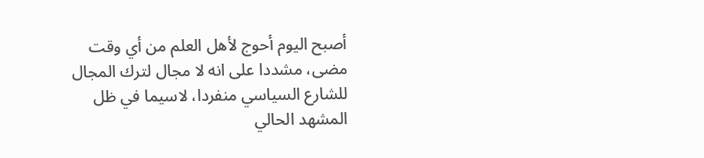أصبح اليوم أحوج لأهل العلم من أي وقت مضى، مشددا على انه لا مجال لترك المجال للشارع السياسي منفردا، لاسيما في ظل المشهد الحالي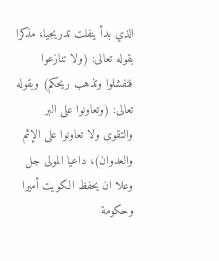الذي بدأ ينفلت تدريجيا، مذكرا بقوله تعالى: (ولا تنازعوا فتفشلوا وتذهب ريحكم) وبقوله تعالى: (وتعاونوا على البر والتقوى ولا تعاونوا على الإثم والعدوان)، داعيا المولى جل وعلا ان يحفظ الكويت أميرا وحكومة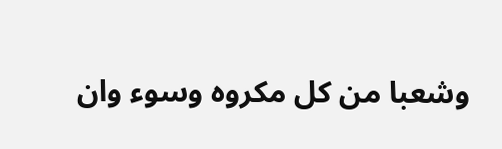وشعبا من كل مكروه وسوء وان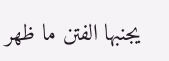يجنبها الفتن ما ظهر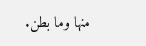منها وما بطن.